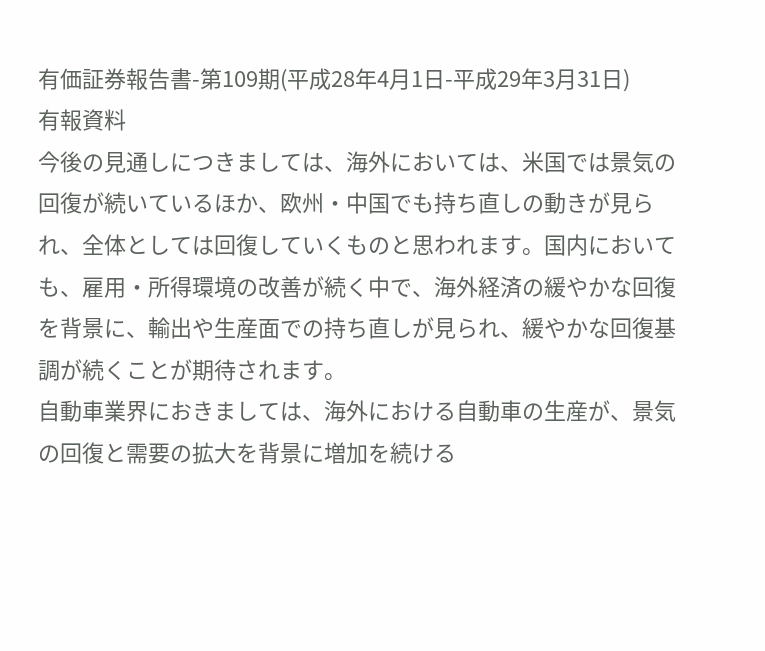有価証券報告書-第109期(平成28年4月1日-平成29年3月31日)
有報資料
今後の見通しにつきましては、海外においては、米国では景気の回復が続いているほか、欧州・中国でも持ち直しの動きが見られ、全体としては回復していくものと思われます。国内においても、雇用・所得環境の改善が続く中で、海外経済の緩やかな回復を背景に、輸出や生産面での持ち直しが見られ、緩やかな回復基調が続くことが期待されます。
自動車業界におきましては、海外における自動車の生産が、景気の回復と需要の拡大を背景に増加を続ける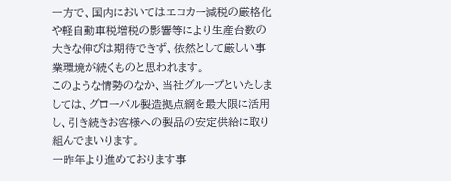一方で、国内においてはエコカー減税の厳格化や軽自動車税増税の影響等により生産台数の大きな伸びは期待できず、依然として厳しい事業環境が続くものと思われます。
このような情勢のなか、当社グループといたしましては、グローバル製造拠点網を最大限に活用し、引き続きお客様への製品の安定供給に取り組んでまいります。
一昨年より進めております事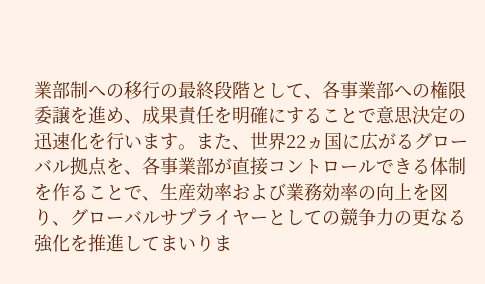業部制への移行の最終段階として、各事業部への権限委譲を進め、成果責任を明確にすることで意思決定の迅速化を行います。また、世界22ヵ国に広がるグローバル拠点を、各事業部が直接コントロールできる体制を作ることで、生産効率および業務効率の向上を図り、グローバルサプライヤーとしての競争力の更なる強化を推進してまいりま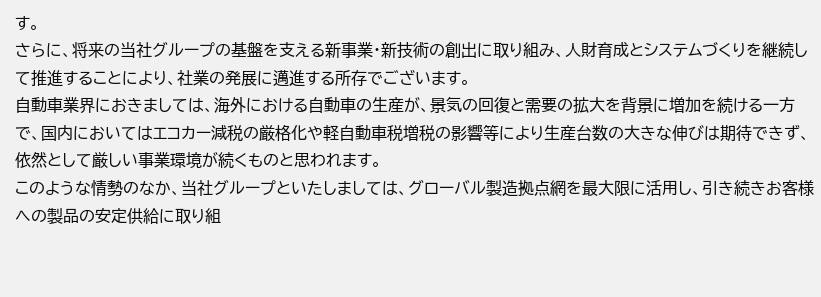す。
さらに、将来の当社グループの基盤を支える新事業・新技術の創出に取り組み、人財育成とシステムづくりを継続して推進することにより、社業の発展に邁進する所存でございます。
自動車業界におきましては、海外における自動車の生産が、景気の回復と需要の拡大を背景に増加を続ける一方で、国内においてはエコカー減税の厳格化や軽自動車税増税の影響等により生産台数の大きな伸びは期待できず、依然として厳しい事業環境が続くものと思われます。
このような情勢のなか、当社グループといたしましては、グローバル製造拠点網を最大限に活用し、引き続きお客様への製品の安定供給に取り組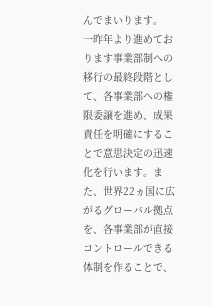んでまいります。
一昨年より進めております事業部制への移行の最終段階として、各事業部への権限委譲を進め、成果責任を明確にすることで意思決定の迅速化を行います。また、世界22ヵ国に広がるグローバル拠点を、各事業部が直接コントロールできる体制を作ることで、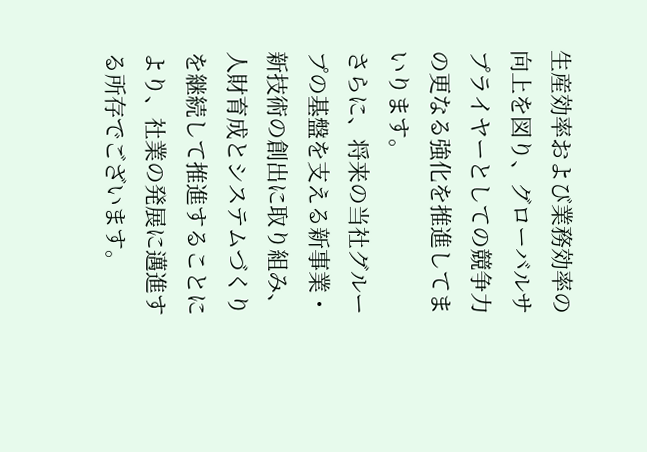生産効率および業務効率の向上を図り、グローバルサプライヤーとしての競争力の更なる強化を推進してまいります。
さらに、将来の当社グループの基盤を支える新事業・新技術の創出に取り組み、人財育成とシステムづくりを継続して推進することにより、社業の発展に邁進する所存でございます。